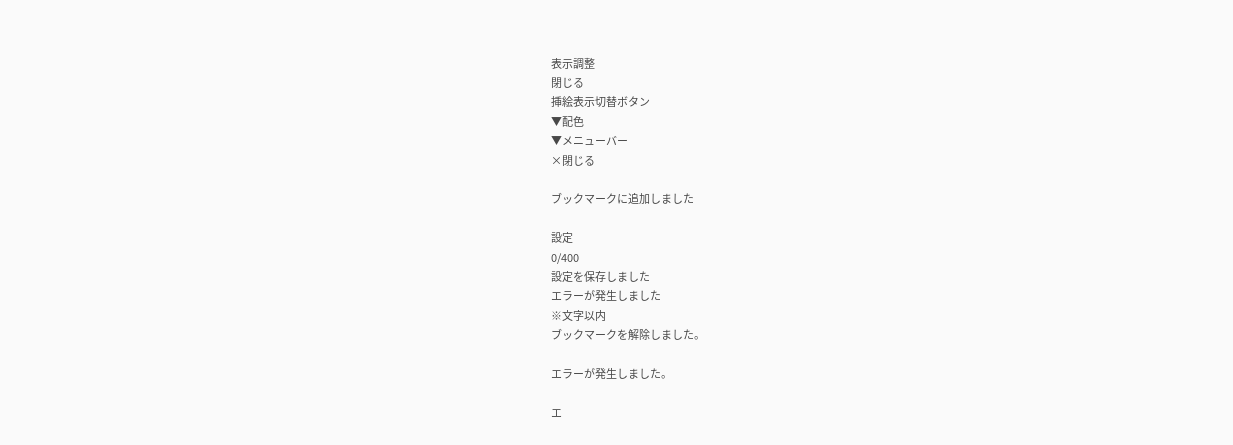表示調整
閉じる
挿絵表示切替ボタン
▼配色
▼メニューバー
×閉じる

ブックマークに追加しました

設定
0/400
設定を保存しました
エラーが発生しました
※文字以内
ブックマークを解除しました。

エラーが発生しました。

エ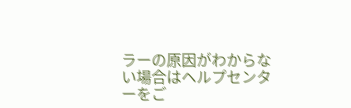ラーの原因がわからない場合はヘルプセンターをご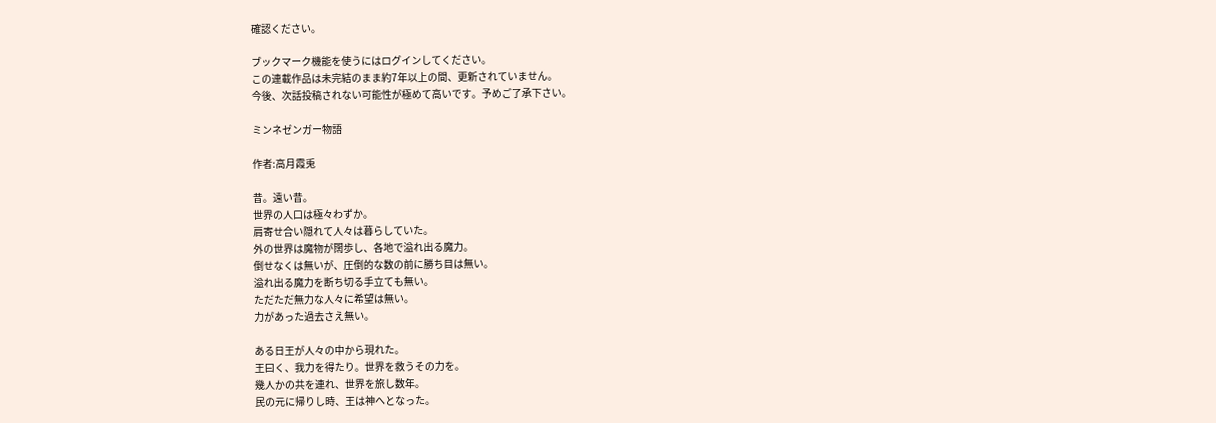確認ください。

ブックマーク機能を使うにはログインしてください。
この連載作品は未完結のまま約7年以上の間、更新されていません。
今後、次話投稿されない可能性が極めて高いです。予めご了承下さい。

ミンネゼンガー物語

作者:高月霞兎

昔。遠い昔。
世界の人口は極々わずか。
肩寄せ合い隠れて人々は暮らしていた。
外の世界は魔物が闊歩し、各地で溢れ出る魔力。
倒せなくは無いが、圧倒的な数の前に勝ち目は無い。
溢れ出る魔力を断ち切る手立ても無い。
ただただ無力な人々に希望は無い。
力があった過去さえ無い。

ある日王が人々の中から現れた。
王曰く、我力を得たり。世界を救うその力を。
幾人かの共を連れ、世界を旅し数年。
民の元に帰りし時、王は神へとなった。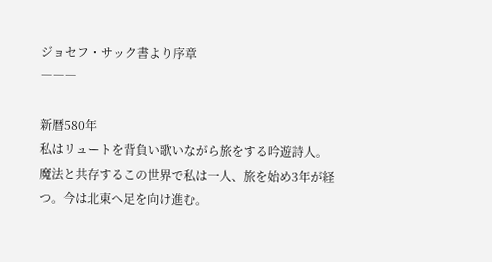ジョセフ・サック書より序章
―――

新暦580年
私はリュートを背負い歌いながら旅をする吟遊詩人。
魔法と共存するこの世界で私は一人、旅を始め3年が経つ。今は北東へ足を向け進む。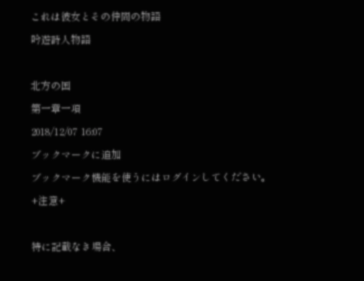これは彼女とその仲間の物語
吟遊詩人物語

北方の国
第一章一項
2018/12/07 16:07
ブックマークに追加
ブックマーク機能を使うにはログインしてください。
+注意+

特に記載なき場合、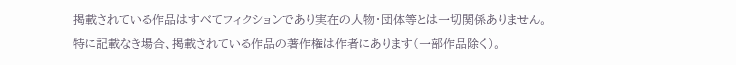掲載されている作品はすべてフィクションであり実在の人物・団体等とは一切関係ありません。
特に記載なき場合、掲載されている作品の著作権は作者にあります(一部作品除く)。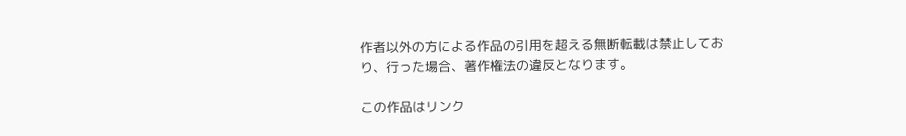作者以外の方による作品の引用を超える無断転載は禁止しており、行った場合、著作権法の違反となります。

この作品はリンク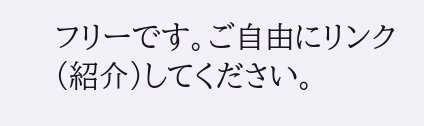フリーです。ご自由にリンク(紹介)してください。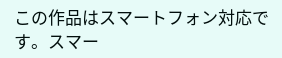この作品はスマートフォン対応です。スマー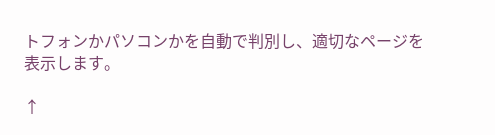トフォンかパソコンかを自動で判別し、適切なページを表示します。

↑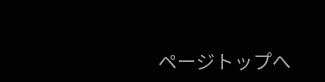ページトップへ